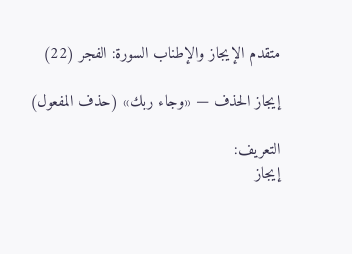متقدم الإيجاز والإطناب السورة: الفجر (22)

إيجاز الحذف — «وجاء ربك» (حذف المفعول)

التعريف:
إيجاز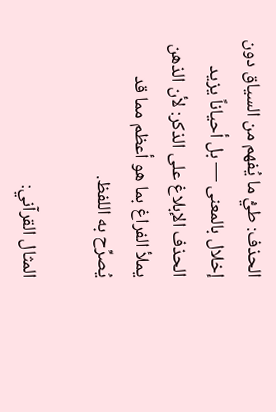الحذف: طيُّ ما يُفهم من السياق دون إخلال بالمعنى — بل أحياناً يزيد الحذف الإبلاغ على الذكر: لأن الذهن يملأ الفراغ بما هو أعظم مما قد يُصرِّح به اللفظ.

المثال القرآني: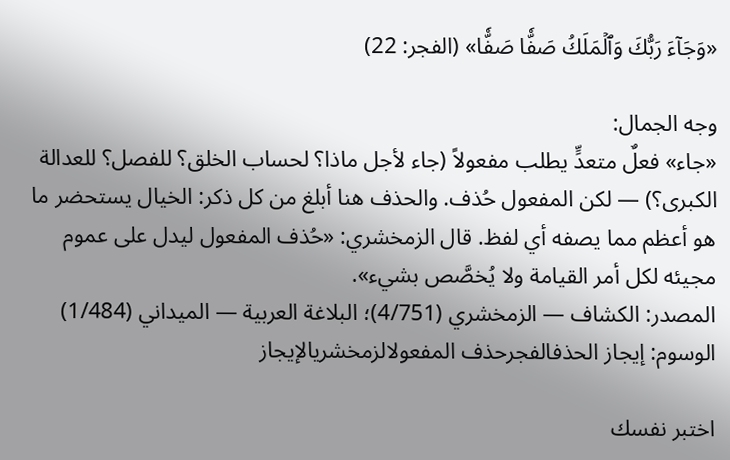«وَجَآءَ رَبُّكَ وَٱلۡمَلَكُ صَفّٗا صَفّٗا» (الفجر: 22)

وجه الجمال:
«جاء» فعلٌ متعدٍّ يطلب مفعولاً (جاء لأجل ماذا؟ لحساب الخلق؟ للفصل؟ للعدالة الكبرى؟) — لكن المفعول حُذف. والحذف هنا أبلغ من كل ذكر: الخيال يستحضر ما هو أعظم مما يصفه أي لفظ. قال الزمخشري: «حُذف المفعول ليدل على عموم مجيئه لكل أمر القيامة ولا يُخصَّص بشيء».
المصدر: الكشاف — الزمخشري (4/751)؛ البلاغة العربية — الميداني (1/484)
الوسوم: إيجاز الحذفالفجرحذف المفعولالزمخشريالإيجاز

اختبر نفسك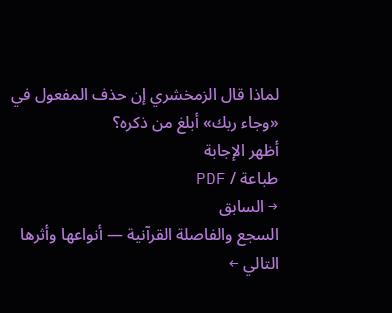لماذا قال الزمخشري إن حذف المفعول في «وجاء ربك» أبلغ من ذكره؟
أظهر الإجابة
طباعة / PDF
→ السابق
السجع والفاصلة القرآنية — أنواعها وأثرها
التالي ←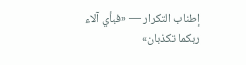إطناب التكرار — «فبأي آلاء ربكما تكذبان»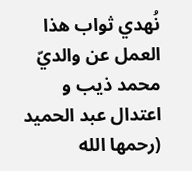نُهدي ثواب هذا العمل عن والديّ محمد ذيب و اعتدال عبد الحميد (رحمها الله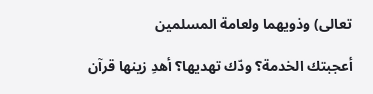تعالى) وذويهما ولعامة المسلمين

أعجبتك الخدمة؟ ودّك تهديها؟ أهدِ زينها قرآن